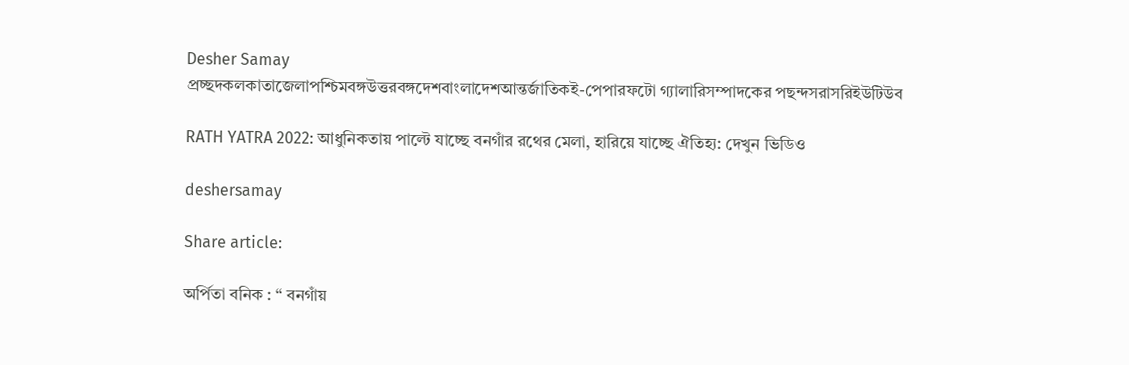Desher Samay
প্রচ্ছদকলকাতাজেলাপশ্চিমবঙ্গউত্তরবঙ্গদেশবাংলাদেশআন্তর্জাতিকই-পেপারফটো গ্যালারিসম্পাদকের পছন্দসরাসরিইউটিউব

RATH YATRA 2022: আধুনিকতায় পাল্টে যাচ্ছে বনগাঁর রথের মেলা, হারিয়ে যাচ্ছে ঐতিহ্য: দেখুন ভিডিও

deshersamay

Share article:

অর্পিতা বনিক : “ বনগাঁয়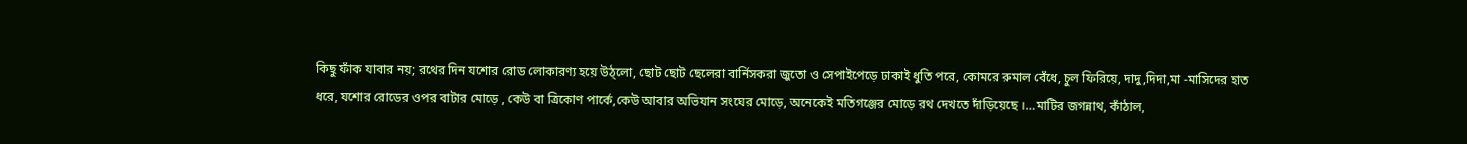কিছু ফাঁক যাবার নয়; রথের দিন যশোর রোড লোকারণ্য হয়ে উঠ্লো, ছোট ছোট ছেলেরা বার্নিসকরা জুতো ও সেপাইপেড়ে ঢাকাই ধুতি পরে, কোমরে রুমাল বেঁধে, চুল ফিরিয়ে, দাদু,দিদা,মা -মাসিদের হাত ধরে, যশোর রোডের ওপর বাটার মোড়ে , কেউ বা ত্রিকোণ পার্কে,কেউ আবার অভিযান সংঘের মোড়ে, অনেকেই মতিগঞ্জের মোড়ে রথ দেখতে দাঁড়িয়েছে ।…মাটির জগন্নাথ, কাঁঠাল,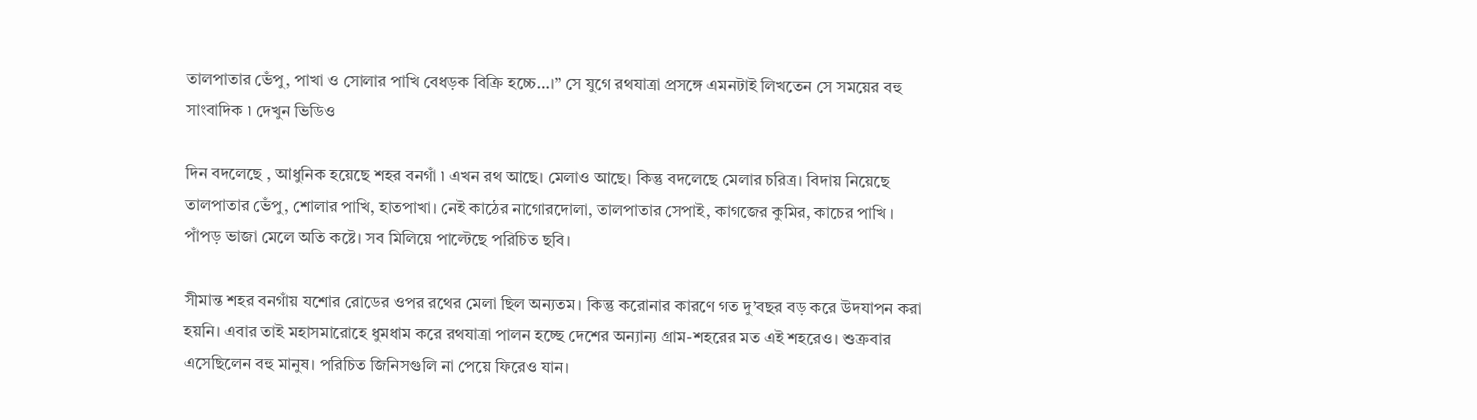তালপাতার ভেঁপু, পাখা ও সোলার পাখি বেধড়ক বিক্রি হচ্চে…।” সে যুগে রথযাত্রা প্রসঙ্গে এমনটাই লিখতেন সে সময়ের বহু সাংবাদিক ৷ দেখুন ভিডিও

দিন বদলেছে , আধুনিক হয়েছে শহর বনগাঁ ৷ এখন রথ আছে। মেলাও আছে। কিন্তু বদলেছে মেলার চরিত্র। বিদায় নিয়েছে তালপাতার ভেঁপু, শোলার পাখি, হাতপাখা। নেই কাঠের নাগোরদোলা, তালপাতার সেপাই, কাগজের কুমির, কাচের পাখি । পাঁপড় ভাজা মেলে অতি কষ্টে। সব মিলিয়ে পাল্টেছে পরিচিত ছবি।

সীমান্ত শহর বনগাঁয় যশোর রোডের ওপর রথের মেলা ছিল অন্যতম। কিন্তু করোনার কারণে গত দু’বছর বড় করে উদযাপন করা হয়নি। এবার তাই মহাসমারোহে ধুমধাম করে রথযাত্রা পালন হচ্ছে দেশের অন্যান্য গ্রাম-শহরের মত এই শহরেও। শুক্রবার এসেছিলেন বহু মানুষ। পরিচিত জিনিসগুলি না পেয়ে ফিরেও যান।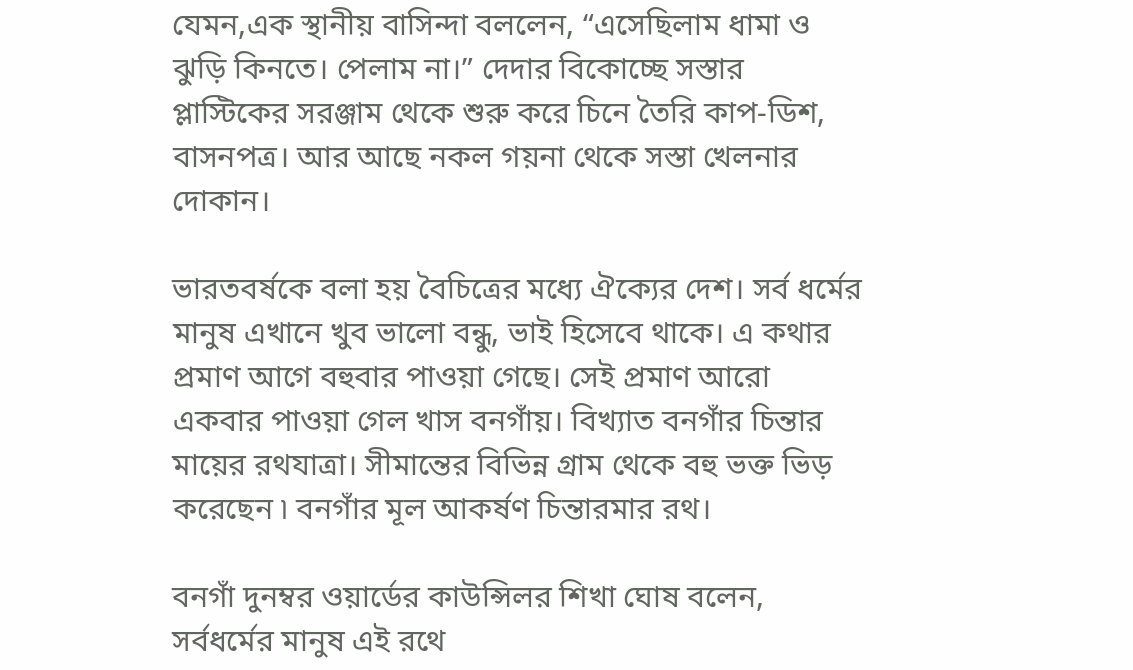যেমন,এক স্থানীয় বাসিন্দা বললেন, “এসেছিলাম ধামা ও ঝুড়ি কিনতে। পেলাম না।” দেদার বিকোচ্ছে সস্তার প্লাস্টিকের সরঞ্জাম থেকে শুরু করে চিনে তৈরি কাপ-ডিশ, বাসনপত্র। আর আছে নকল গয়না থেকে সস্তা খেলনার দোকান।

ভারতবর্ষকে বলা হয় বৈচিত্রের মধ্যে ঐক্যের দেশ। সর্ব ধর্মের মানুষ এখানে খুব ভালো বন্ধু, ভাই হিসেবে থাকে। এ কথার প্রমাণ আগে বহুবার পাওয়া গেছে। সেই প্রমাণ আরো একবার পাওয়া গেল খাস বনগাঁয়। বিখ্যাত বনগাঁর চিন্তার মায়ের রথযাত্রা। সীমান্তের বিভিন্ন গ্রাম থেকে বহু ভক্ত ভিড় করেছেন ৷ বনগাঁর মূল আকর্ষণ চিন্তারমার রথ।

বনগাঁ দুনম্বর ওয়ার্ডের কাউন্সিলর শিখা ঘোষ বলেন, সর্বধর্মের মানুষ এই রথে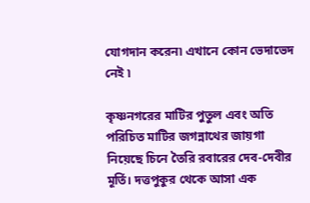যোগদান করেন৷ এখানে কোন ভেদাভেদ নেই ৷

কৃষ্ণনগরের মাটির পুতুল এবং অতি পরিচিত মাটির জগন্নাথের জায়গা নিয়েছে চিনে তৈরি রবারের দেব-দেবীর মূর্তি। দত্তপুকুর থেকে আসা এক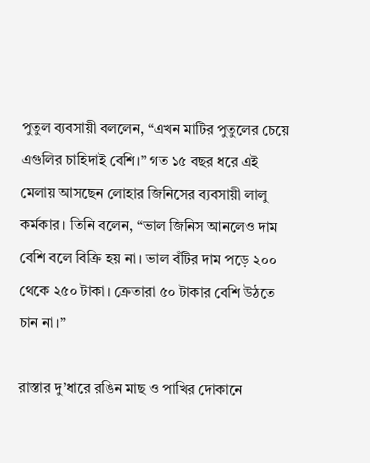পুতুল ব্যবসায়ী বললেন, “এখন মাটির পুতুলের চেয়ে এগুলির চাহিদাই বেশি।” গত ১৫ বছর ধরে এই মেলায় আসছেন লোহার জিনিসের ব্যবসায়ী লালু কর্মকার। তিনি বলেন, “ভাল জিনিস আনলেও দাম বেশি বলে বিক্রি হয় না। ভাল বঁটির দাম পড়ে ২০০ থেকে ২৫০ টাকা। ক্রেতারা ৫০ টাকার বেশি উঠতে চান না।”

রাস্তার দু’ধারে রঙিন মাছ ও পাখির দোকানে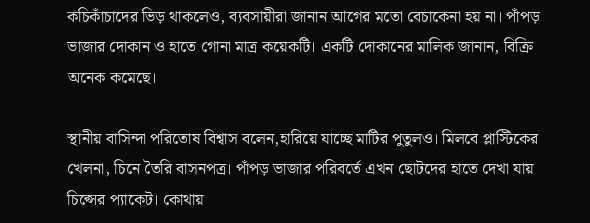কচিকাঁচাদের ভিড় থাকলেও, ব্যবসায়ীরা জানান আগের মতো বেচাকেনা হয় না। পাঁপড় ভাজার দোকান ও হাতে গোনা মাত্র কয়েকটি। একটি দোকানের মালিক জানান, বিক্রি অনেক কমেছে।

স্থানীয় বাসিন্দা পরিতোষ বিশ্বাস বলেন,হারিয়ে যাচ্ছে মাটির পুতুলও। মিলবে প্লাস্টিকের খেলনা, চিনে তৈরি বাসনপত্র। পাঁপড় ভাজার পরিবর্তে এখন ছোটদের হাতে দেখা যায় চিপ্সের প্যাকেট। কোথায়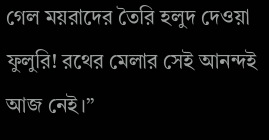গেল ময়রাদের তৈরি হলুদ দেওয়া ফুলুরি! রথের মেলার সেই আনন্দই আজ নেই।”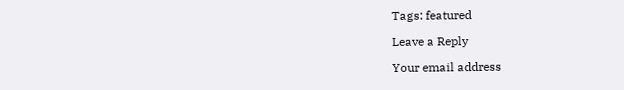Tags: featured

Leave a Reply

Your email address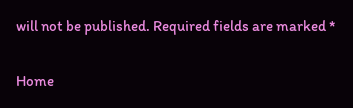will not be published. Required fields are marked *

Home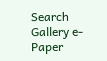Search Gallery e-Paper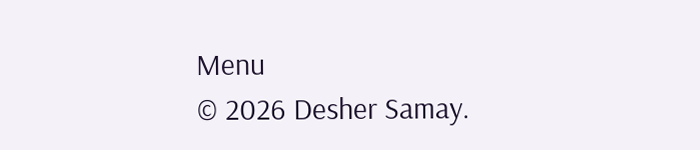Menu
© 2026 Desher Samay.